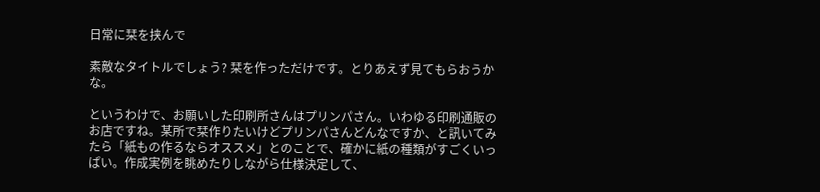日常に栞を挟んで

素敵なタイトルでしょう? 栞を作っただけです。とりあえず見てもらおうかな。

というわけで、お願いした印刷所さんはプリンパさん。いわゆる印刷通販のお店ですね。某所で栞作りたいけどプリンパさんどんなですか、と訊いてみたら「紙もの作るならオススメ」とのことで、確かに紙の種類がすごくいっぱい。作成実例を眺めたりしながら仕様決定して、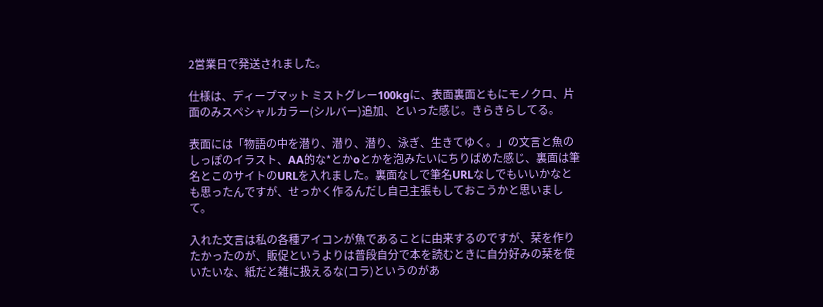2営業日で発送されました。

仕様は、ディープマット ミストグレー100kgに、表面裏面ともにモノクロ、片面のみスペシャルカラー(シルバー)追加、といった感じ。きらきらしてる。

表面には「物語の中を潜り、潜り、潜り、泳ぎ、生きてゆく。」の文言と魚のしっぽのイラスト、AA的な*とかoとかを泡みたいにちりばめた感じ、裏面は筆名とこのサイトのURLを入れました。裏面なしで筆名URLなしでもいいかなとも思ったんですが、せっかく作るんだし自己主張もしておこうかと思いまして。

入れた文言は私の各種アイコンが魚であることに由来するのですが、栞を作りたかったのが、販促というよりは普段自分で本を読むときに自分好みの栞を使いたいな、紙だと雑に扱えるな(コラ)というのがあ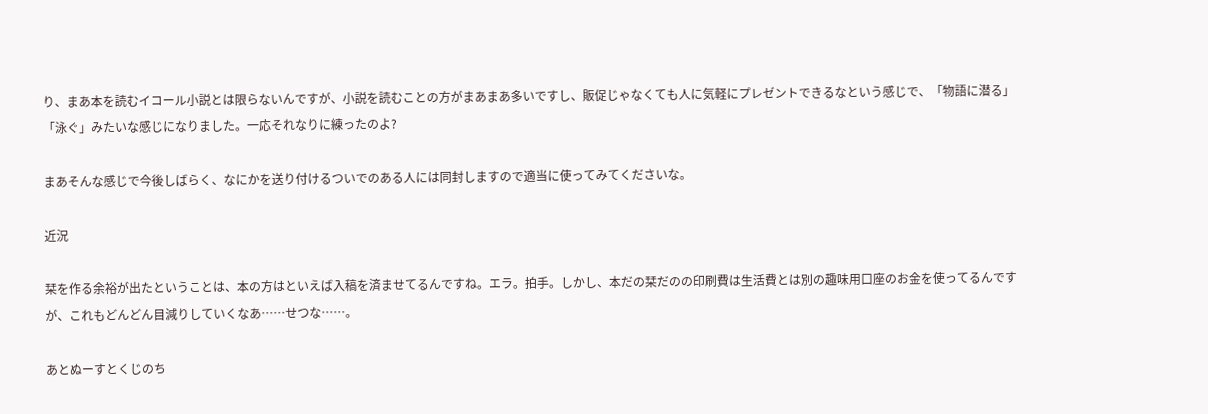り、まあ本を読むイコール小説とは限らないんですが、小説を読むことの方がまあまあ多いですし、販促じゃなくても人に気軽にプレゼントできるなという感じで、「物語に潜る」「泳ぐ」みたいな感じになりました。一応それなりに練ったのよ?

まあそんな感じで今後しばらく、なにかを送り付けるついでのある人には同封しますので適当に使ってみてくださいな。

近況

栞を作る余裕が出たということは、本の方はといえば入稿を済ませてるんですね。エラ。拍手。しかし、本だの栞だのの印刷費は生活費とは別の趣味用口座のお金を使ってるんですが、これもどんどん目減りしていくなあ……せつな……。

あとぬーすとくじのち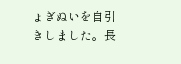ょぎぬいを自引きしました。長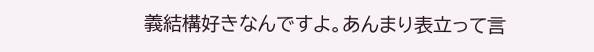義結構好きなんですよ。あんまり表立って言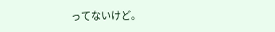ってないけど。